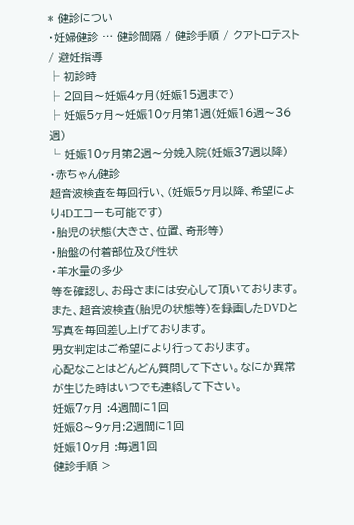* 健診につい
・妊婦健診 … 健診間隔 / 健診手順 / クアトロテスト / 避妊指導
├ 初診時
├ 2回目〜妊娠4ヶ月(妊娠15週まで)
├ 妊娠5ヶ月〜妊娠10ヶ月第1週(妊娠16週〜36週)
└ 妊娠10ヶ月第2週〜分娩入院(妊娠37週以降)
・赤ちゃん健診
超音波検査を毎回行い、(妊娠5ヶ月以降、希望により4Dエコーも可能です)
・胎児の状態(大きさ、位置、奇形等)
・胎盤の付着部位及び性状
・羊水量の多少
等を確認し、お母さまには安心して頂いております。
また、超音波検査(胎児の状態等)を録画したDVDと写真を毎回差し上げております。
男女判定はご希望により行っております。
心配なことはどんどん質問して下さい。なにか異常が生じた時はいつでも連絡して下さい。
妊娠7ヶ月 :4週間に1回
妊娠8〜9ヶ月:2週間に1回
妊娠10ヶ月 :毎週1回
健診手順 >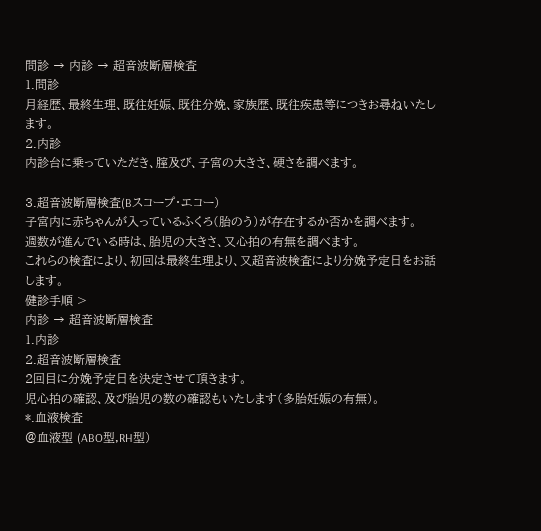問診 → 内診 → 超音波断層検査
1.問診
月経歴、最終生理、既往妊娠、既往分娩、家族歴、既往疾患等につきお尋ねいたします。
2.内診
内診台に乗っていただき、腟及び、子宮の大きさ、硬さを調べます。

3.超音波断層検査(Bスコープ・エコー)
子宮内に赤ちゃんが入っているふくろ(胎のう)が存在するか否かを調べます。
週数が進んでいる時は、胎児の大きさ、又心拍の有無を調べます。
これらの検査により、初回は最終生理より、又超音波検査により分娩予定日をお話します。
健診手順 >
内診 → 超音波断層検査
1.内診
2.超音波断層検査
2回目に分娩予定日を決定させて頂きます。
児心拍の確認、及び胎児の数の確認もいたします(多胎妊娠の有無)。
*.血液検査
@血液型 (ABO型,RH型)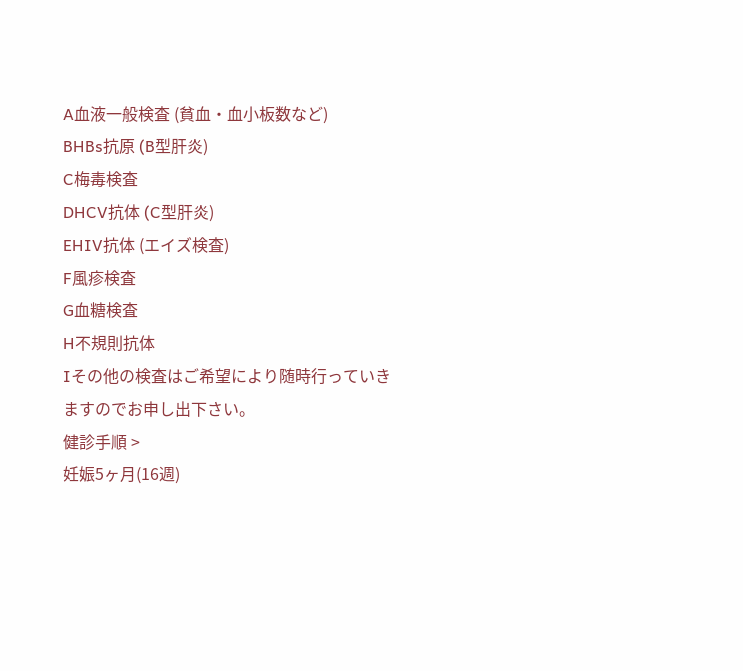A血液一般検査 (貧血・血小板数など)
BHBs抗原 (B型肝炎)
C梅毒検査
DHCV抗体 (C型肝炎)
EHIV抗体 (エイズ検査)
F風疹検査
G血糖検査
H不規則抗体
Iその他の検査はご希望により随時行っていきますのでお申し出下さい。
健診手順 >
妊娠5ヶ月(16週)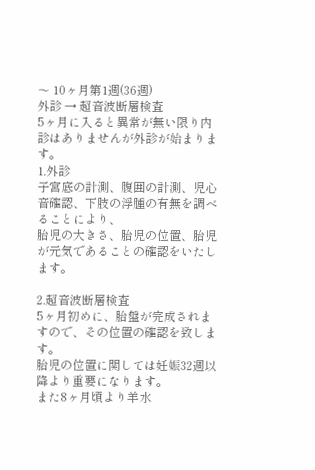〜 10ヶ月第1週(36週)
外診 → 超音波断層検査
5ヶ月に入ると異常が無い限り内診はありませんが外診が始まります。
1.外診
子宮底の計測、腹囲の計測、児心音確認、下肢の浮腫の有無を調べることにより、
胎児の大きさ、胎児の位置、胎児が元気であることの確認をいたします。

2.超音波断層検査
5ヶ月初めに、胎盤が完成されますので、その位置の確認を致します。
胎児の位置に関しては妊娠32週以降より重要になります。
また8ヶ月頃より羊水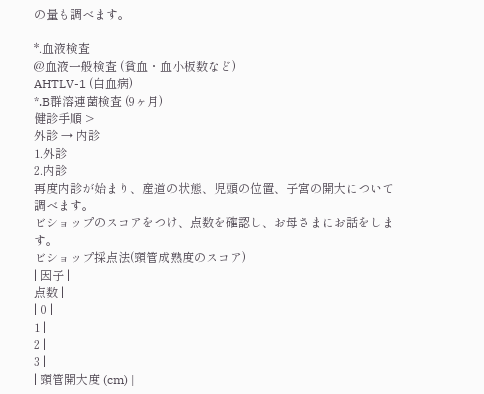の量も調べます。

*.血液検査
@血液一般検査 (貧血・血小板数など)
AHTLV-1 (白血病)
*.B群溶連菌検査 (9ヶ月)
健診手順 >
外診 → 内診
1.外診
2.内診
再度内診が始まり、産道の状態、児頭の位置、子宮の開大について調べます。
ビショップのスコアをつけ、点数を確認し、お母さまにお話をします。
ビショップ採点法(頸管成熟度のスコア)
| 因子 |
点数 |
| 0 |
1 |
2 |
3 |
| 頸管開大度 (cm) |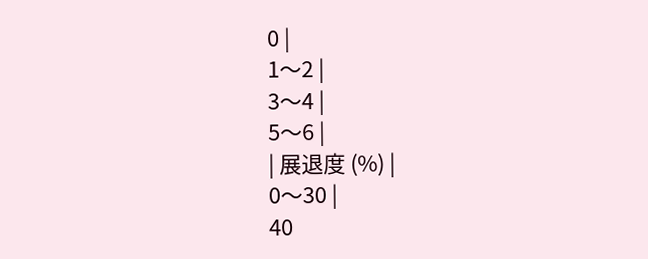0 |
1〜2 |
3〜4 |
5〜6 |
| 展退度 (%) |
0〜30 |
40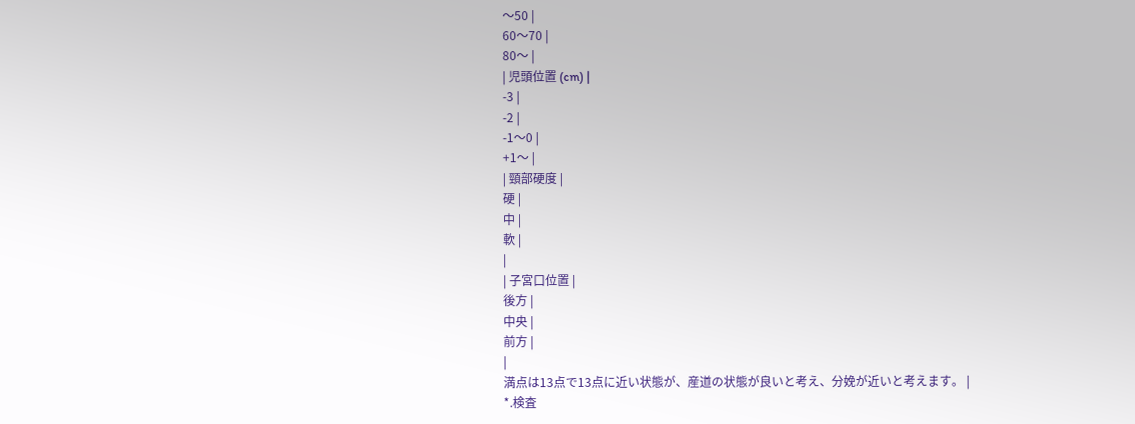〜50 |
60〜70 |
80〜 |
| 児頭位置 (cm) |
-3 |
-2 |
-1〜0 |
+1〜 |
| 頸部硬度 |
硬 |
中 |
軟 |
|
| 子宮口位置 |
後方 |
中央 |
前方 |
|
満点は13点で13点に近い状態が、産道の状態が良いと考え、分娩が近いと考えます。 |
*.検査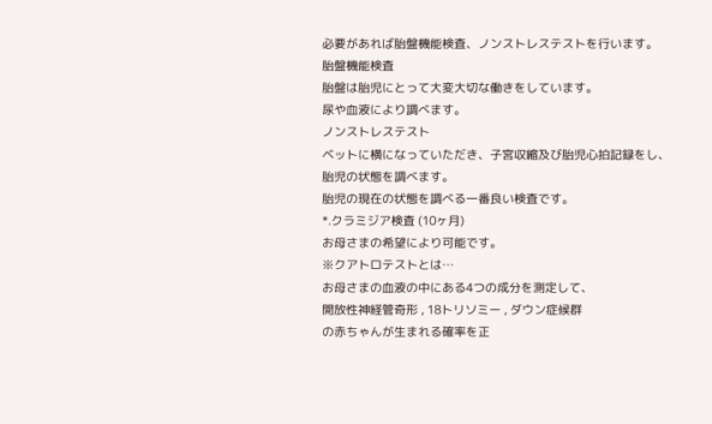必要があれば胎盤機能検査、ノンストレステストを行います。
胎盤機能検査
胎盤は胎児にとって大変大切な働きをしています。
尿や血液により調べます。
ノンストレステスト
ベットに横になっていただき、子宮収縮及び胎児心拍記録をし、胎児の状態を調べます。
胎児の現在の状態を調べる一番良い検査です。
*.クラミジア検査 (10ヶ月)
お母さまの希望により可能です。
※クアトロテストとは…
お母さまの血液の中にある4つの成分を測定して、
開放性神経管奇形 , 18トリソミー , ダウン症候群
の赤ちゃんが生まれる確率を正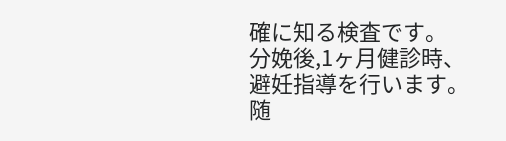確に知る検査です。
分娩後,1ヶ月健診時、避妊指導を行います。
随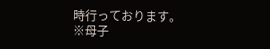時行っております。
※母子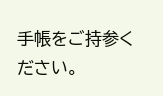手帳をご持参ください。